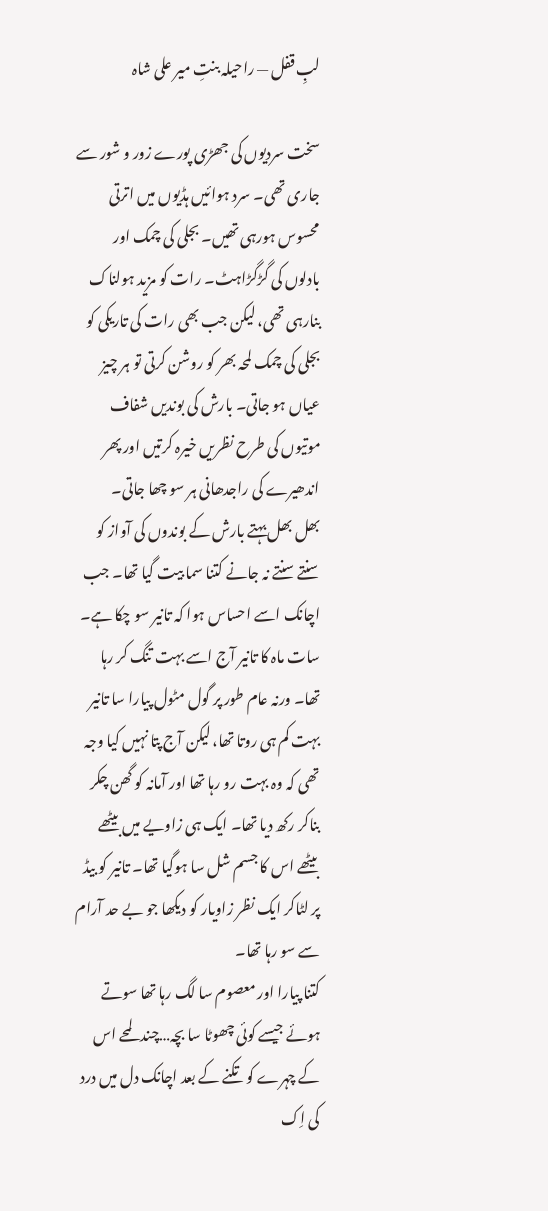لبِ قفل — راحیلہ بنتِ میر علی شاہ

سخت سردیوں کی جھڑی پورے زور و شور سے جاری تھی۔ سرد ہوائیں ہڈیوں میں اترتی محسوس ہورہی تھیں۔ بجلی کی چمک اور بادلوں کی گڑگڑاہٹ۔ رات کو مزید ہولناک بنارہی تھی، لیکن جب بھی رات کی تاریکی کو بجلی کی چمک لمحہ بھر کو روشن کرتی تو ہر چیز عیاں ہو جاتی۔ بارش کی بوندیں شفاف موتیوں کی طرح نظریں خیرہ کرتیں اور پھر اندھیرے کی راجدھانی ہر سو چھا جاتی۔
بھل بھل بہتے بارش کے بوندوں کی آواز کو سنتے سنتے نہ جانے کتنا سما بیت گیا تھا۔ جب اچانک اسے احساس ہوا کہ تانیر سو چکا ہے۔ سات ماہ کا تانیر آج اسے بہت تنگ کر رہا تھا۔ ورنہ عام طور پر گول مٹول پیارا سا تانیر بہت کم ہی روتا تھا، لیکن آج پتا نہیں کیا وجہ تھی کہ وہ بہت رو رہا تھا اور آمانہ کو گھن چکر بناکر رکھ دیا تھا۔ ایک ہی زاویے میں بیٹھے بیٹھے اس کا جسم شل سا ہوگیا تھا۔ تانیر کو بیڈ پر لٹاکر ایک نظر زاویار کو دیکھا جو بے حد آرام سے سو رہا تھا۔
کتنا پیارا اور معصوم سا لگ رہا تھا سوتے ہوئے جیسے کوئی چھوٹا سا بچہ…چند لمحے اس کے چہرے کو تکنے کے بعد اچانک دل میں درد کی اِک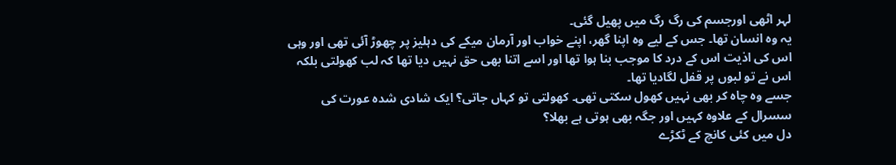لہر اٹھی اورجسم کی رگ رگ میں پھیل گئی۔
یہ وہ انسان تھا۔ جس کے لیے وہ اپنا گھر، اپنے خواب اور آرمان میکے کی دہلیز پر چھوڑ آئی تھی اور وہی اس کی اذیت اس کے درد کا موجب بنا ہوا تھا اور اسے اتنا بھی حق نہیں دیا تھا کہ لب کھولتی بلکہ اس نے تو لبوں پر قفل لگادیا تھا۔
جسے وہ چاہ کر بھی نہیں کھول سکتی تھی۔ کھولتی تو کہاں جاتی؟ ایک شادی شدہ عورت کی سسرال کے علاوہ کہیں اور جگہ بھی ہوتی ہے بھلا؟
دل میں کئی کانچ کے ٹکڑے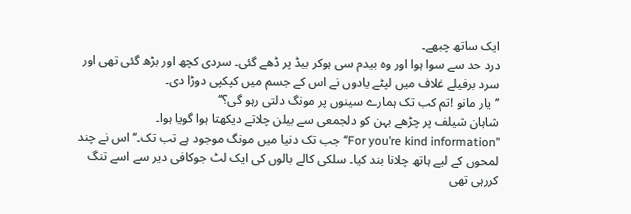ایک ساتھ چبھے۔
درد حد سے سوا ہوا اور وہ بیدم سی ہوکر بیڈ پر ڈھے گئی۔ سردی کچھ اور بڑھ گئی تھی اور سرد برفیلے غلاف میں لپٹے یادوں نے اس کے جسم میں کپکپی دوڑا دی۔
’’یار مانو !تم کب تک ہمارے سینوں پر مونگ دلتی رہو گی؟‘‘
شاہان شیلف پر چڑھے بہن کو دلجمعی سے بیلن چلاتے دیکھتا ہوا گویا ہوا۔
’’For you’re kind information‘‘جب تک دنیا میں مونگ موجود ہے تب تک۔‘‘اس نے چند لمحوں کے لیے ہاتھ چلانا بند کیا۔ سلکی کالے بالوں کی ایک لٹ جوکافی دیر سے اسے تنگ کررہی تھی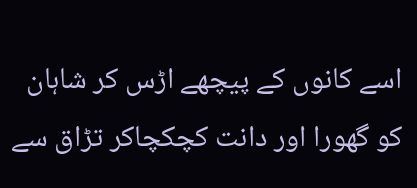اسے کانوں کے پیچھے اڑس کر شاہان کو گھورا اور دانت کچکچاکر تڑاق سے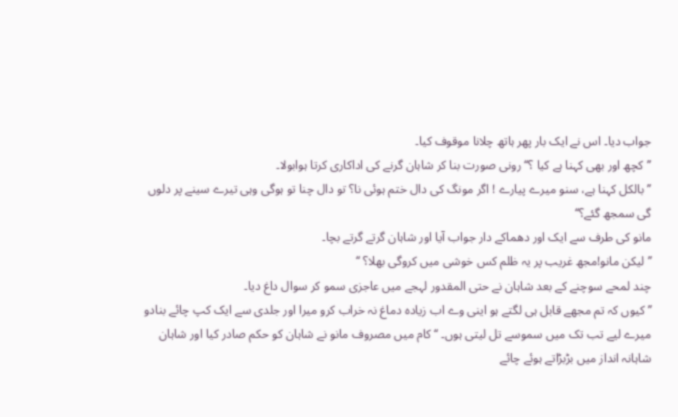جواب دیا۔ اس نے ایک بار پھر ہاتھ چلانا موقوف کیا۔
’’کچھ اور بھی کہنا ہے کیا ؟‘‘ رونی صورت بنا کر شاہان گرنے کی اداکاری کرتا ہوابولا۔
’’بالکل کہنا ہے، سنو میرے پیارے ! اگر مونگ کی دال ختم ہوئی نا؟ تو دال چنا تو ہوگی وہی تیرے سینے پر دلوں گی سمجھ گئے؟‘‘
مانو کی طرف سے ایک اور دھماکے دار جواب آیا اور شاہان گرتے گرتے بچا۔
’’لیکن مانو!مجھ غریب پر یہ ظلم کس خوشی میں کروگی بھلا؟ ‘‘
چند لمحے سوچنے کے بعد شاہان نے حتی المقدور لہجے میں عاجزی سمو کر سوال داغ دیا۔
’’کیوں کہ تم مجھے قابل ہی لگتے ہو اینی وے اب زیادہ دماغ نہ خراب کرو میرا اور جلدی سے ایک کپ چائے بنادو میرے لیے تب تک میں سموسے تل لیتی ہوں۔ ‘‘کام میں مصروف مانو نے شاہان کو حکم صادر کیا اور شاہان شاہانہ انداز میں بڑبڑاتے ہوئے چائے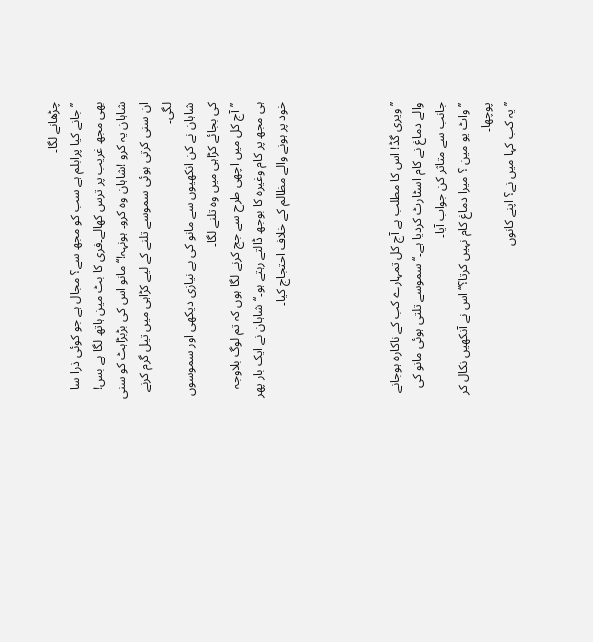چڑھانے لگا۔
’’جانے کیا پرابلم ہے سب کو مجھ سے؟ مجال ہے جو کوئی ذرا سا بھی مجھ غریب پر ترس کھالے۔فری کا بٹ مین ہاتھ لگا ہے بس! شاہان یہ کرو !شاہان وہ کرو۔ ہونہہ!‘‘ مانو اس کی بڑبڑاہٹ کو سنی ان سنی کرتی ہوئی سموسے تلنے کے لیے کڑاہی میں تیل گرم کرنے لگی۔
شاہان نے کن انکھیوں سے مانو کی بے نیازی دیکھی اور سموسوں کی بجائے کڑاہی میں وہ تلنے لگا۔
’’آج کل میں اچھی طرح سے جج کرنے لگا ہوں کہ تم لوگ بلاوجہ ہی مجھ پر کام وغیرہ کا بوجھ ڈالتے رہتے ہو۔‘‘ شاہان نے ایک بار پھر خود پر ہونے والے مظالم کے خلاف احتجاج کیا۔




’’ویری گڈ! اس کا مطلب ہے آج کل تمہارے کب کے ناکارہ ہوجانے والے دماغ نے کام اسٹارٹ کردیا ہے۔‘‘سموسے تلتی ہوئی مانو کی جانب سے متاثر کن جواب آیا۔
’’واٹ یو مین ؟ میرا دماغ کام نہیں کرتا؟‘‘اس نے آنکھیں نکال کر پوچھا۔
’’یہ کب کہا میں نے؟ اپنے کانوں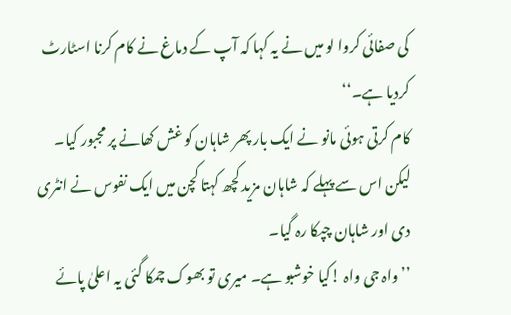کی صفائی کروا لو میں نے یہ کہا کہ آپ کے دماغ نے کام کرنا اسٹارٹ کردیا ہے۔‘‘
کام کرتی ہوئی مانو نے ایک بار پھر شاہان کو غش کھانے پر مجبور کیا۔
لیکن اس سے پہلے کہ شاہان مزید کچھ کہتا کچن میں ایک نفوس نے انٹری دی اور شاہان چپکا رہ گیا۔
’’واہ جی واہ !کیا خوشبو ہے۔ میری تو بھوک چمکا گئی یہ اعلیٰ پائے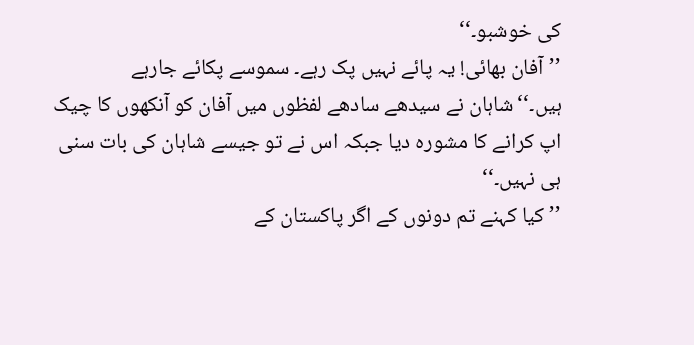کی خوشبو۔‘‘
’’آفان بھائی! یہ پائے نہیں پک رہے۔ سموسے پکائے جارہے ہیں۔‘‘شاہان نے سیدھے سادھے لفظوں میں آفان کو آنکھوں کا چیک اپ کرانے کا مشورہ دیا جبکہ اس نے تو جیسے شاہان کی بات سنی ہی نہیں۔‘‘
’’کیا کہنے تم دونوں کے اگر پاکستان کے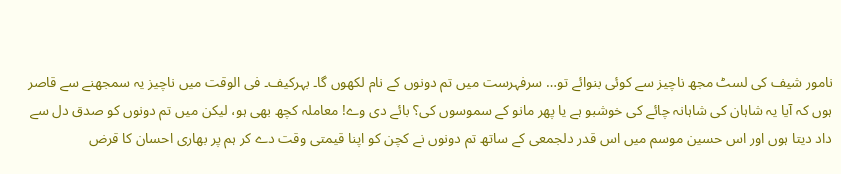نامور شیف کی لسٹ مجھ ناچیز سے کوئی بنوائے تو… سرفہرست میں تم دونوں کے نام لکھوں گا۔ بہرکیف۔ فی الوقت میں ناچیز یہ سمجھنے سے قاصر ہوں کہ آیا یہ شاہان کی شاہانہ چائے کی خوشبو ہے یا پھر مانو کے سموسوں کی؟ بائے دی وے! معاملہ کچھ بھی ہو، لیکن میں تم دونوں کو صدق دل سے داد دیتا ہوں اور اس حسین موسم میں اس قدر دلجمعی کے ساتھ تم دونوں نے کچن کو اپنا قیمتی وقت دے کر ہم پر بھاری احسان کا قرض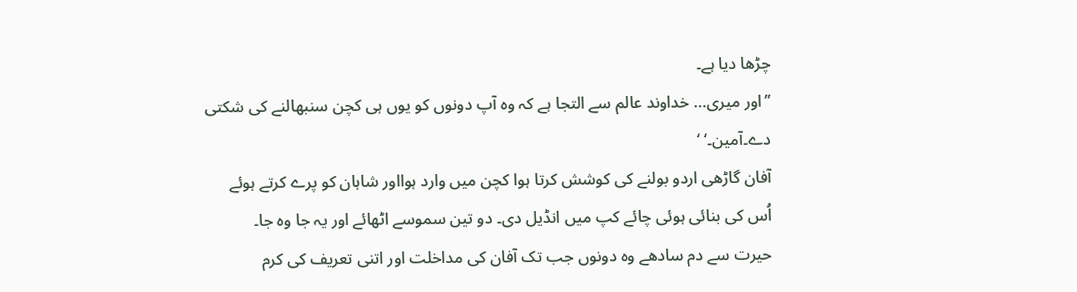چڑھا دیا ہے۔
’’اور میری… خداوند عالم سے التجا ہے کہ وہ آپ دونوں کو یوں ہی کچن سنبھالنے کی شکتی دے۔آمین۔‘ ‘
آفان گاڑھی اردو بولنے کی کوشش کرتا ہوا کچن میں وارد ہوااور شاہان کو پرے کرتے ہوئے اُس کی بنائی ہوئی چائے کپ میں انڈیل دی۔ دو تین سموسے اٹھائے اور یہ جا وہ جا۔
حیرت سے دم سادھے وہ دونوں جب تک آفان کی مداخلت اور اتنی تعریف کی کرم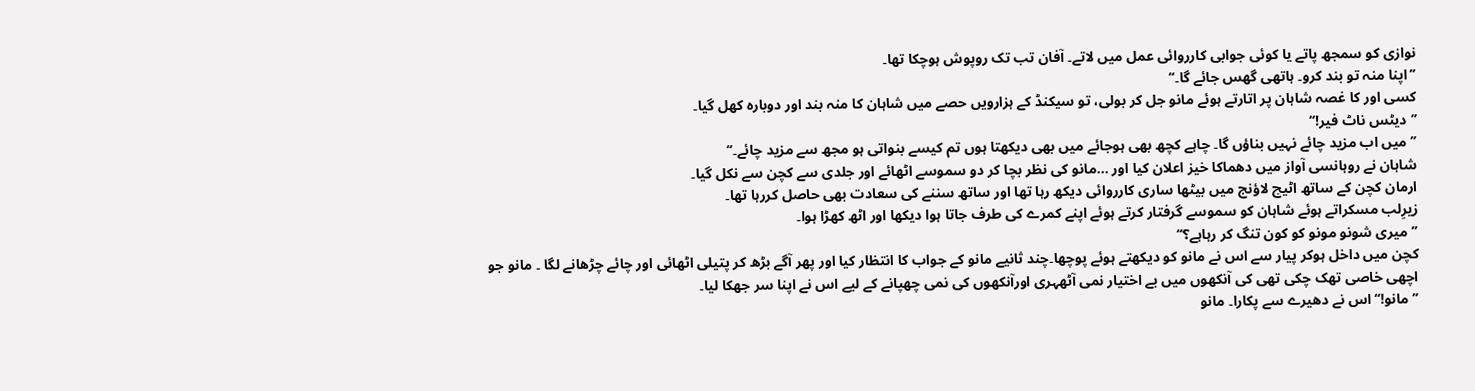نوازی کو سمجھ پاتے یا کوئی جوابی کارروائی عمل میں لاتے۔ آفان تب تک روپوش ہوچکا تھا۔
’’اپنا منہ تو بند کرو۔ ہاتھی گھس جائے گا۔‘‘
کسی اور کا غصہ شاہان پر اتارتے ہوئے مانو جل کر بولی، تو سیکنڈ کے ہزارویں حصے میں شاہان کا منہ بند اور دوبارہ کھل گیا۔
’’دیٹس ناٹ فیر!‘‘
’’میں اب مزید چائے نہیں بناؤں گا۔ چاہے کچھ بھی ہوجائے میں بھی دیکھتا ہوں تم کیسے بنواتی ہو مجھ سے مزید چائے۔‘‘
شاہان نے روہانسی آواز میں دھماکا خیز اعلان کیا اور …مانو کی نظر بچا کر دو سموسے اٹھائے اور جلدی سے کچن سے نکل گیا۔
ارمان کچن کے ساتھ اٹیچ لاؤنج میں بیٹھا ساری کارروائی دیکھ رہا تھا اور ساتھ سننے کی سعادت بھی حاصل کررہا تھا۔
زیرِلب مسکراتے ہوئے شاہان کو سموسے گرفتار کرتے ہوئے اپنے کمرے کی طرف جاتا ہوا دیکھا اور اٹھ کھڑا ہوا۔
’’میری شونو مونو کو کون تنگ کر رہاہے؟‘‘
کچن میں داخل ہوکر پیار سے اس نے مانو کو دیکھتے ہوئے پوچھا۔چند ثانیے مانو کے جواب کا انتظار کیا اور پھر آگے بڑھ کر پتیلی اٹھائی اور چائے چڑھانے لگا ۔ مانو جو اچھی خاصی تھک چکی تھی کی آنکھوں میں بے اختیار نمی آٹھہری اورآنکھوں کی نمی چھپانے کے لیے اس نے اپنا سر جھکا لیا۔
’’مانو!‘‘اس نے دھیرے سے پکارا۔ مانو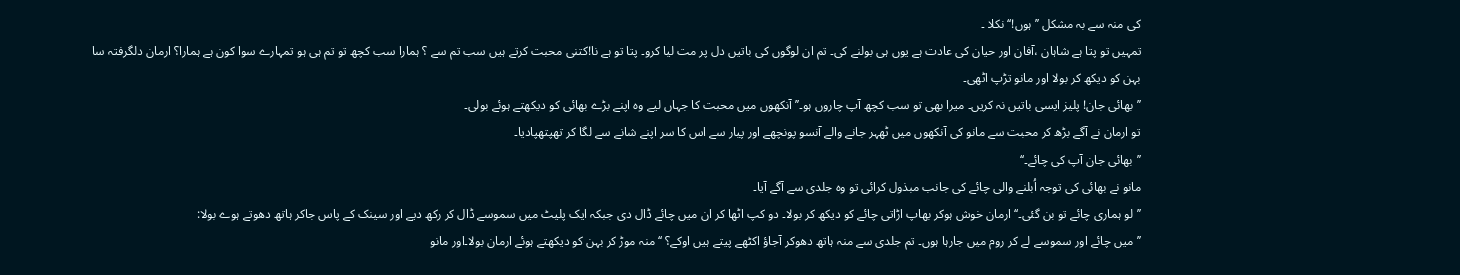کی منہ سے بہ مشکل ’’ہوں!‘‘ نکلا ۔
تمہیں تو پتا ہے شاہان ،آفان اور حیان کی عادت ہے یوں ہی بولنے کی۔ تم ان لوگوں کی باتیں دل پر مت لیا کرو۔ پتا تو ہے نا!کتنی محبت کرتے ہیں سب تم سے ؟ ہمارا سب کچھ تو تم ہی ہو تمہارے سوا کون ہے ہمارا؟ ارمان دلگرفتہ سا بہن کو دیکھ کر بولا اور مانو تڑپ اٹھی۔
’’بھائی جان! پلیز ایسی باتیں نہ کریں۔ میرا بھی تو سب کچھ آپ چاروں ہو۔’’ آنکھوں میں محبت کا جہاں لیے وہ اپنے بڑے بھائی کو دیکھتے ہوئے بولی۔
تو ارمان نے آگے بڑھ کر محبت سے مانو کی آنکھوں میں ٹھہر جانے والے آنسو پونچھے اور پیار سے اس کا سر اپنے شانے سے لگا کر تھپتھپادیا۔
’’بھائی جان آپ کی چائے۔‘‘
مانو نے بھائی کی توجہ اُبلنے والی چائے کی جانب مبذول کرائی تو وہ جلدی سے آگے آیا۔
’’لو ہماری چائے تو بن گئی۔‘‘ ارمان خوش ہوکر بھاپ اڑاتی چائے کو دیکھ کر بولا۔ دو کپ اٹھا کر ان میں چائے ڈال دی جبکہ ایک پلیٹ میں سموسے ڈال کر رکھ دیے اور سینک کے پاس جاکر ہاتھ دھوتے ہوے بولا:
’’میں چائے اور سموسے لے کر روم میں جارہا ہوں۔ تم جلدی سے منہ ہاتھ دھوکر آجاؤ اکٹھے پیتے ہیں اوکے؟ ‘‘منہ موڑ کر بہن کو دیکھتے ہوئے ارمان بولا۔اور مانو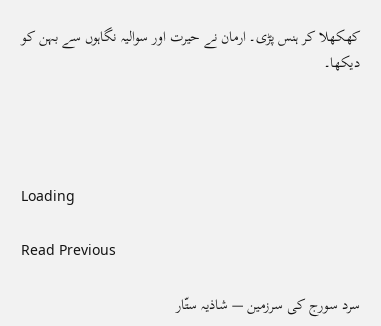کھکھلا کر ہنس پڑی۔ ارمان نے حیرت اور سوالیہ نگاہوں سے بہن کو دیکھا۔




Loading

Read Previous

سرد سورج کی سرزمین — شاذیہ ستّار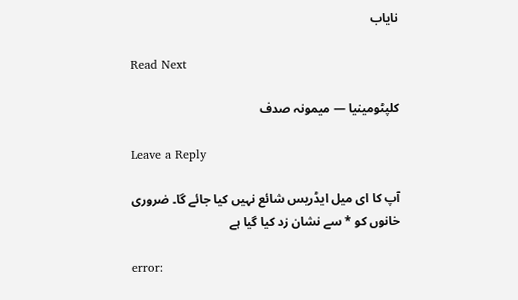نایاب

Read Next

کلپٹومینیا — میمونہ صدف

Leave a Reply

آپ کا ای میل ایڈریس شائع نہیں کیا جائے گا۔ ضروری خانوں کو * سے نشان زد کیا گیا ہے

error: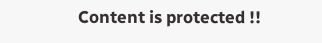Content is protected !!